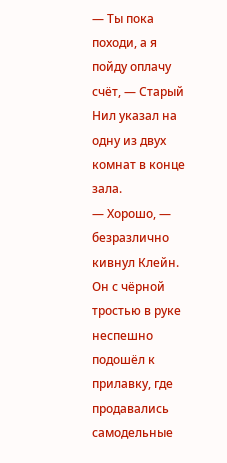— Ты пока походи, а я пойду оплачу счёт, — Старый Нил указал на одну из двух комнат в конце зала.
— Хорошо, — безразлично кивнул Клейн.
Он с чёрной тростью в руке неспешно подошёл к прилавку, где продавались самодельные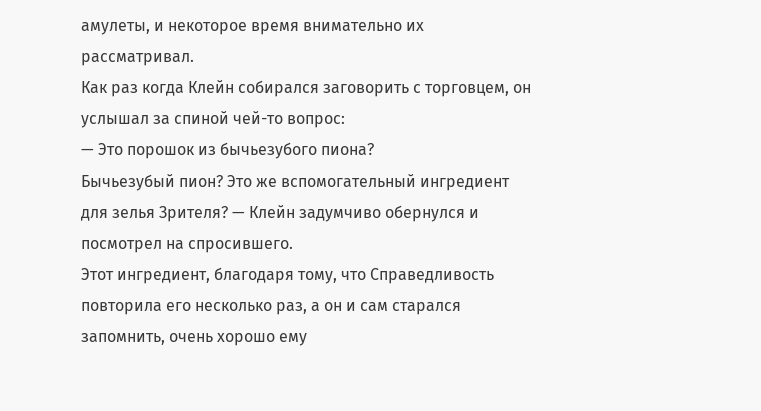амулеты, и некоторое время внимательно их рассматривал.
Как раз когда Клейн собирался заговорить с торговцем, он услышал за спиной чей-то вопрос:
— Это порошок из бычьезубого пиона?
Бычьезубый пион? Это же вспомогательный ингредиент для зелья Зрителя? — Клейн задумчиво обернулся и посмотрел на спросившего.
Этот ингредиент, благодаря тому, что Справедливость повторила его несколько раз, а он и сам старался запомнить, очень хорошо ему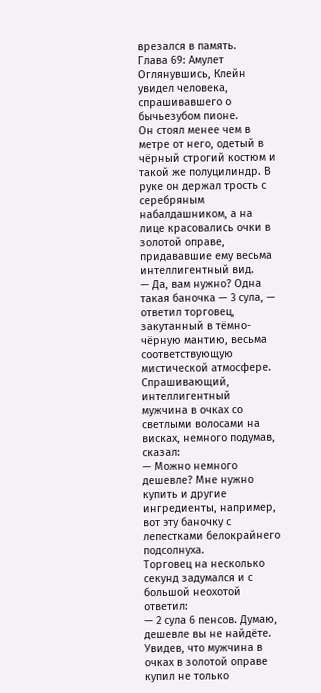врезался в память.
Глава 69: Амулет
Оглянувшись, Клейн увидел человека, спрашивавшего о бычьезубом пионе.
Он стоял менее чем в метре от него, одетый в чёрный строгий костюм и такой же полуцилиндр. В руке он держал трость с серебряным набалдашником, а на лице красовались очки в золотой оправе, придававшие ему весьма интеллигентный вид.
— Да, вам нужно? Одна такая баночка — 3 сула, — ответил торговец, закутанный в тёмно-чёрную мантию, весьма соответствующую мистической атмосфере.
Спрашивающий, интеллигентный мужчина в очках со светлыми волосами на висках, немного подумав, сказал:
— Можно немного дешевле? Мне нужно купить и другие ингредиенты, например, вот эту баночку с лепестками белокрайнего подсолнуха.
Торговец на несколько секунд задумался и с большой неохотой ответил:
— 2 сула 6 пенсов. Думаю, дешевле вы не найдёте.
Увидев, что мужчина в очках в золотой оправе купил не только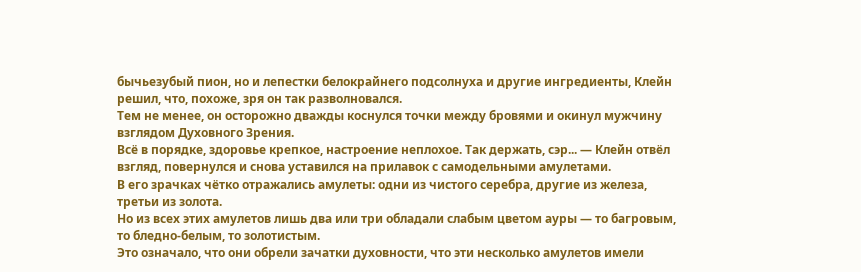бычьезубый пион, но и лепестки белокрайнего подсолнуха и другие ингредиенты, Клейн решил, что, похоже, зря он так разволновался.
Тем не менее, он осторожно дважды коснулся точки между бровями и окинул мужчину взглядом Духовного Зрения.
Всё в порядке, здоровье крепкое, настроение неплохое. Так держать, сэр... — Клейн отвёл взгляд, повернулся и снова уставился на прилавок с самодельными амулетами.
В его зрачках чётко отражались амулеты: одни из чистого серебра, другие из железа, третьи из золота.
Но из всех этих амулетов лишь два или три обладали слабым цветом ауры — то багровым, то бледно-белым, то золотистым.
Это означало, что они обрели зачатки духовности, что эти несколько амулетов имели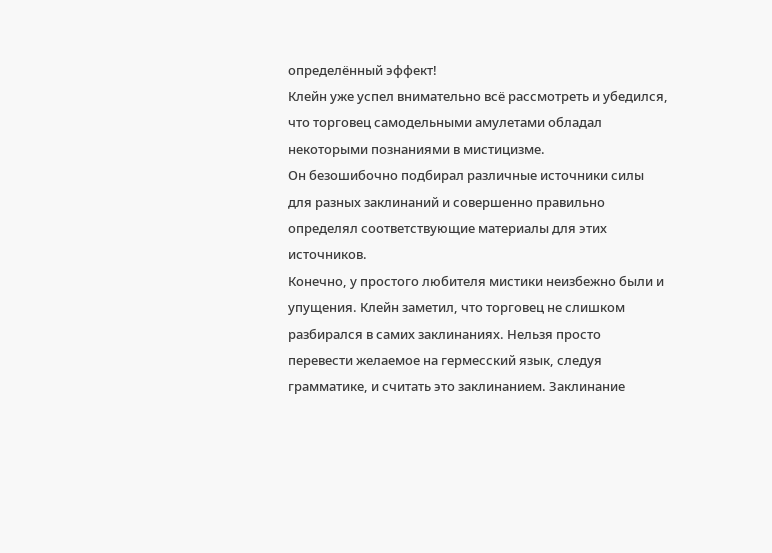определённый эффект!
Клейн уже успел внимательно всё рассмотреть и убедился, что торговец самодельными амулетами обладал некоторыми познаниями в мистицизме.
Он безошибочно подбирал различные источники силы для разных заклинаний и совершенно правильно определял соответствующие материалы для этих источников.
Конечно, у простого любителя мистики неизбежно были и упущения. Клейн заметил, что торговец не слишком разбирался в самих заклинаниях. Нельзя просто перевести желаемое на гермесский язык, следуя грамматике, и считать это заклинанием. Заклинание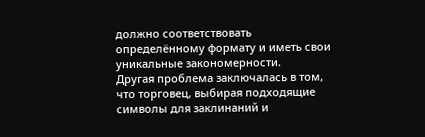должно соответствовать определённому формату и иметь свои уникальные закономерности.
Другая проблема заключалась в том, что торговец, выбирая подходящие символы для заклинаний и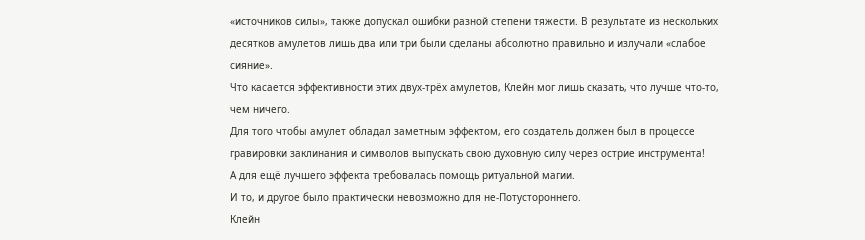«источников силы», также допускал ошибки разной степени тяжести. В результате из нескольких десятков амулетов лишь два или три были сделаны абсолютно правильно и излучали «слабое сияние».
Что касается эффективности этих двух-трёх амулетов, Клейн мог лишь сказать, что лучше что-то, чем ничего.
Для того чтобы амулет обладал заметным эффектом, его создатель должен был в процессе гравировки заклинания и символов выпускать свою духовную силу через острие инструмента!
А для ещё лучшего эффекта требовалась помощь ритуальной магии.
И то, и другое было практически невозможно для не-Потустороннего.
Клейн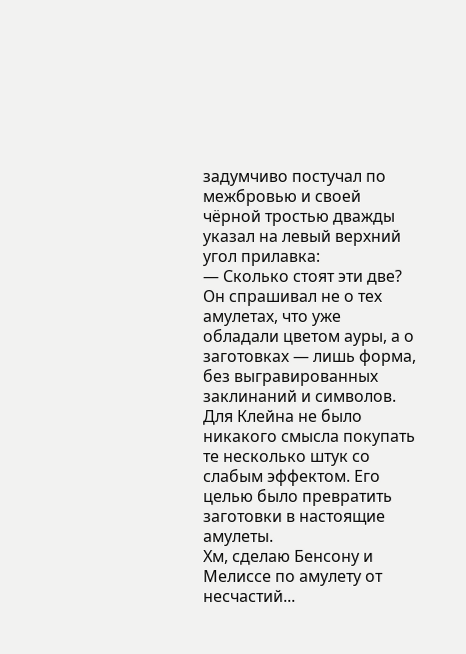задумчиво постучал по межбровью и своей чёрной тростью дважды указал на левый верхний угол прилавка:
— Сколько стоят эти две?
Он спрашивал не о тех амулетах, что уже обладали цветом ауры, а о заготовках — лишь форма, без выгравированных заклинаний и символов.
Для Клейна не было никакого смысла покупать те несколько штук со слабым эффектом. Его целью было превратить заготовки в настоящие амулеты.
Хм, сделаю Бенсону и Мелиссе по амулету от несчастий...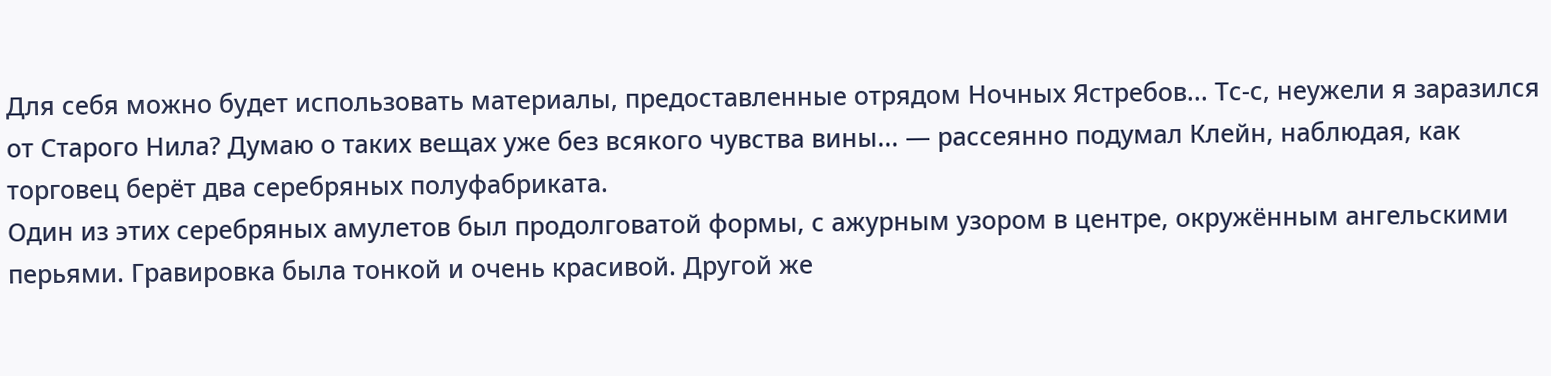Для себя можно будет использовать материалы, предоставленные отрядом Ночных Ястребов... Тс-с, неужели я заразился от Старого Нила? Думаю о таких вещах уже без всякого чувства вины... — рассеянно подумал Клейн, наблюдая, как торговец берёт два серебряных полуфабриката.
Один из этих серебряных амулетов был продолговатой формы, с ажурным узором в центре, окружённым ангельскими перьями. Гравировка была тонкой и очень красивой. Другой же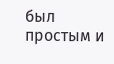был простым и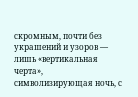скромным, почти без украшений и узоров — лишь «вертикальная черта», символизирующая ночь, с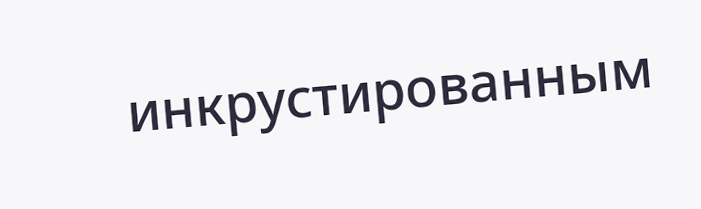инкрустированным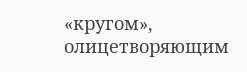«кругом», олицетворяющим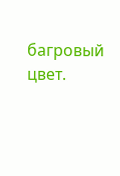багровый цвет.